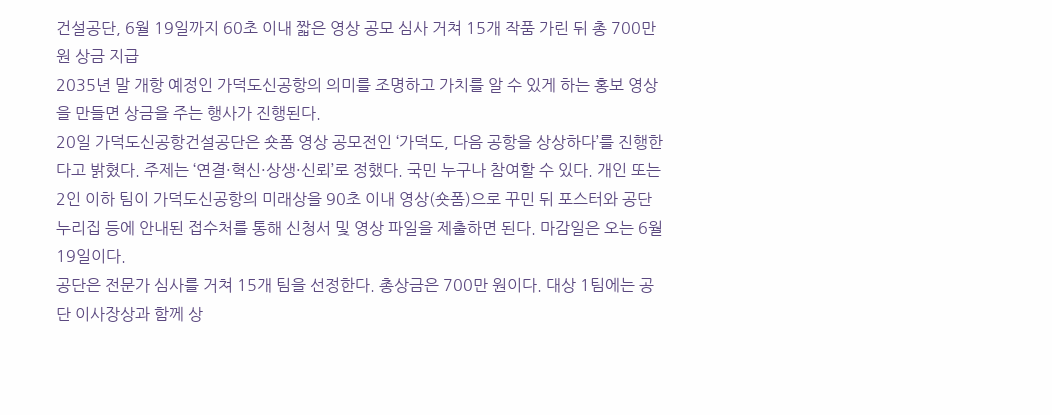건설공단, 6월 19일까지 60초 이내 짧은 영상 공모 심사 거쳐 15개 작품 가린 뒤 총 700만 원 상금 지급
2035년 말 개항 예정인 가덕도신공항의 의미를 조명하고 가치를 알 수 있게 하는 홍보 영상을 만들면 상금을 주는 행사가 진행된다.
20일 가덕도신공항건설공단은 숏폼 영상 공모전인 ‘가덕도, 다음 공항을 상상하다’를 진행한다고 밝혔다. 주제는 ‘연결·혁신·상생·신뢰’로 정했다. 국민 누구나 참여할 수 있다. 개인 또는 2인 이하 팀이 가덕도신공항의 미래상을 90초 이내 영상(숏폼)으로 꾸민 뒤 포스터와 공단 누리집 등에 안내된 접수처를 통해 신청서 및 영상 파일을 제출하면 된다. 마감일은 오는 6월 19일이다.
공단은 전문가 심사를 거쳐 15개 팀을 선정한다. 총상금은 700만 원이다. 대상 1팀에는 공단 이사장상과 함께 상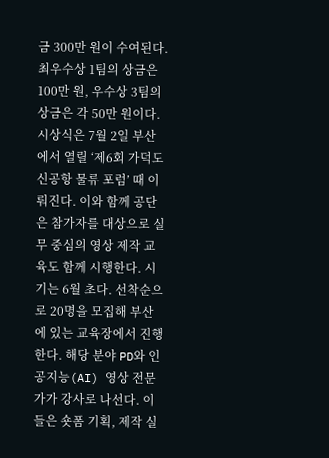금 300만 원이 수여된다. 최우수상 1팀의 상금은 100만 원, 우수상 3팀의 상금은 각 50만 원이다. 시상식은 7월 2일 부산에서 열릴 ‘제6회 가덕도신공항 물류 포럼’ 때 이뤄진다. 이와 함께 공단은 참가자를 대상으로 실무 중심의 영상 제작 교육도 함께 시행한다. 시기는 6월 초다. 선착순으로 20명을 모집해 부산에 있는 교육장에서 진행한다. 해당 분야 PD와 인공지능(AI) 영상 전문가가 강사로 나선다. 이들은 숏폼 기획, 제작 실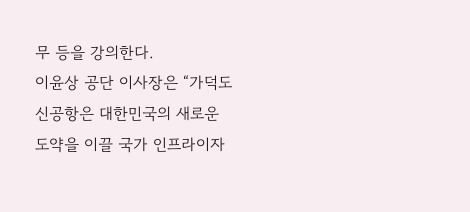무 등을 강의한다.
이윤상 공단 이사장은 “가덕도신공항은 대한민국의 새로운 도약을 이끌 국가 인프라이자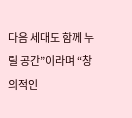다음 세대도 함께 누릴 공간”이라며 “창의적인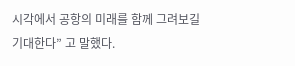시각에서 공항의 미래를 함께 그려보길 기대한다” 고 말했다.